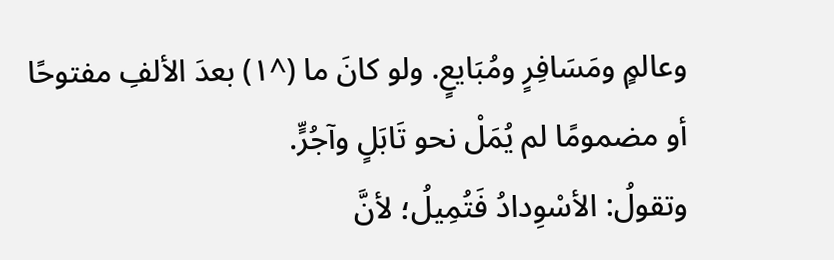وعالمٍ ومَسَافِرٍ ومُبَايعٍ. ولو كانَ ما (^١) بعدَ الألفِ مفتوحًا أو مضمومًا لم يُمَلْ نحو تَابَلٍ وآجُرٍّ.
وتقولُ: الأسْوِدادُ فَتُمِيلُ؛ لأنَّ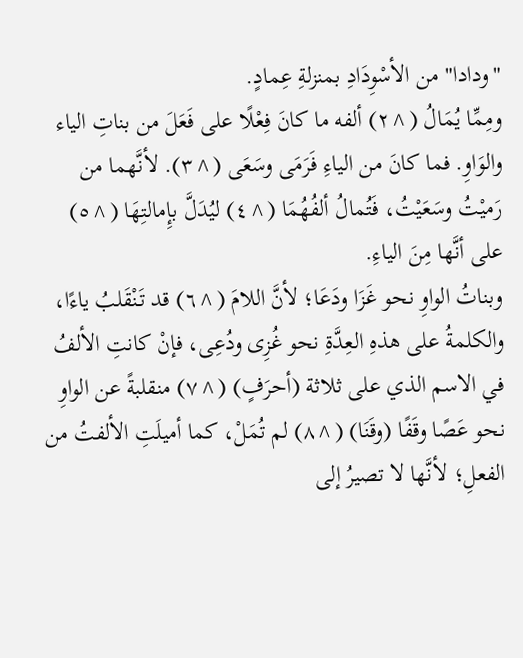"ودادا" من الأسْوِدَادِ بمنزلةِ عِمادٍ.
ومِمِّا يُمَالُ (^٢) ألفه ما كانَ فِعْلًا على فَعَلَ من بناتِ الياء والوَاوِ. فما كانَ من الياءِ فَرَمَى وسَعَى (^٣). لأنَّهما من رَميْتُ وسَعَيْتُ، فَتُمالُ ألفُهُمَا (^٤) ليُدَلَّ بإِمالتِهَا (^٥) على أنَّها مِنَ الياءِ.
وبناتُ الواوِ نحو غَزَا ودَعَا؛ لأنَّ اللامَ (^٦) قد تَنْقَلبُ ياءًا، والكلمةُ على هذهِ العِدَّةِ نحو غُزِى ودُعِى، فإنْ كانتِ الألفُ في الاسم الذي على ثلاثة (أحرَفٍ) (^٧) منقلبةً عن الواوِ نحو عَصًا وقَفًا (وقَنَا) (^٨) لم تُمَلْ، كما أميلَتِ الألفتُ من الفعلِ؛ لأنَّها لا تصيرُ إلى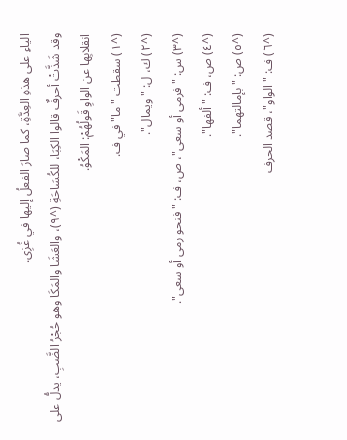الياءِ على هذهِ العِدَّةِ، كما صارَ الفعلُ إليها في غُزِى.
وقد شَذَّتْ أحرفٌ قالوا الكِبَا، للكُسَاحَةِ (^٩)، والعَشَا والمَكَا وهو حُجْرُ الضَّبِ، يدلُّ على انقلابِها عن الواوِ قَولُهُمْ: المَكْوُ.
(^١) سقطت "ما" في ف.
(^٢) ك، ل: "ويمال".
(^٣) س: "فرمى أو سعى"، ص، ف: "فنحو رمى أو سعى".
(^٤) ص، ف: "ألفها".
(^٥) ص: "بإمالتهما".
(^٦) ف: "الواو"، قصد الحرف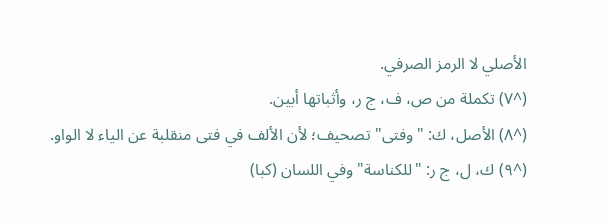الأصلي لا الرمز الصرفي.
(^٧) تكملة من ص، ف، ج ر، وأثباتها أبين.
(^٨) الأصل، ك: "وفتى" تصحيف؛ لأن الألف في فتى منقلبة عن الياء لا الواو.
(^٩) ك، ل، ج ر: "للكناسة" وفي اللسان (كبا)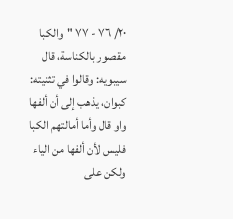٢٠/ ٧٦ - ٧٧ "والكبا مقصور بالكناسة، قال سيبويه: وقالوا في تثنيته: كبوان، يذهب إلى أن ألفها واو قال وأما أمالتهم الكبا فليس لأن ألفها من الياء ولكن على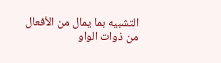التشبيه بما يمال من الأفعال من ذوات الواو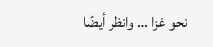نحو غزا … وانظر أيضًا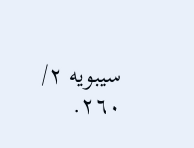سيبويه ٢/ ٢٦٠.